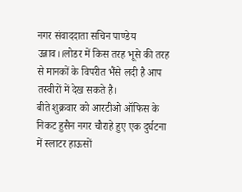नगर संवाददाता सचिन पाण्डेय
उन्नाव।।लोडर में किस तरह भूसे की तरह से मानकों के विपरीत भैंसे लदी है आप तस्वीरों में देख सकते है।
बीते शुक्रवार को आरटीओ ऑफिस के निकट हुसैन नगर चौराहे हुए एक दुर्घटना में स्लाटर हाऊसों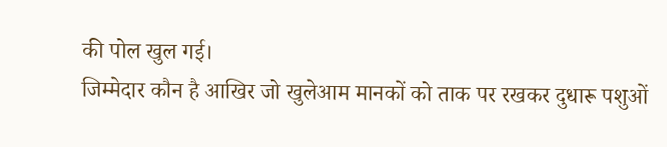की पोल खुल गई।
जिम्मेदार कौन है आखिर जो खुलेआम मानकों को ताक पर रखकर दुधारू पशुओं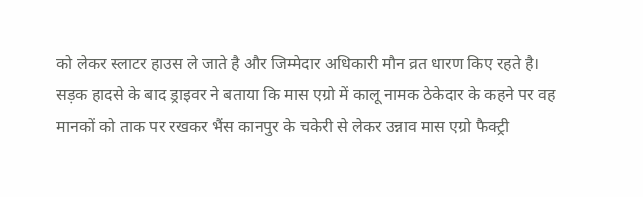को लेकर स्लाटर हाउस ले जाते है और जिम्मेदार अधिकारी मौन व्रत धारण किए रहते है।
सड़क हादसे के बाद ड्राइवर ने बताया कि मास एग्रो में कालू नामक ठेकेदार के कहने पर वह मानकों को ताक पर रखकर भैंस कानपुर के चकेरी से लेकर उन्नाव मास एग्रो फैक्ट्री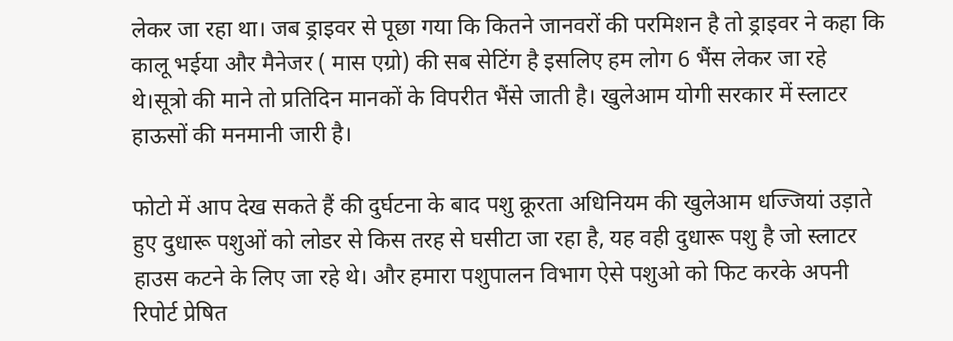लेकर जा रहा था। जब ड्राइवर से पूछा गया कि कितने जानवरों की परमिशन है तो ड्राइवर ने कहा कि कालू भईया और मैनेजर ( मास एग्रो) की सब सेटिंग है इसलिए हम लोग 6 भैंस लेकर जा रहे थे।सूत्रो की माने तो प्रतिदिन मानकों के विपरीत भैंसे जाती है। खुलेआम योगी सरकार में स्लाटर हाऊसों की मनमानी जारी है।

फोटो में आप देख सकते हैं की दुर्घटना के बाद पशु क्रूरता अधिनियम की खुलेआम धज्जियां उड़ाते हुए दुधारू पशुओं को लोडर से किस तरह से घसीटा जा रहा है, यह वही दुधारू पशु है जो स्लाटर हाउस कटने के लिए जा रहे थे। और हमारा पशुपालन विभाग ऐसे पशुओ को फिट करके अपनी रिपोर्ट प्रेषित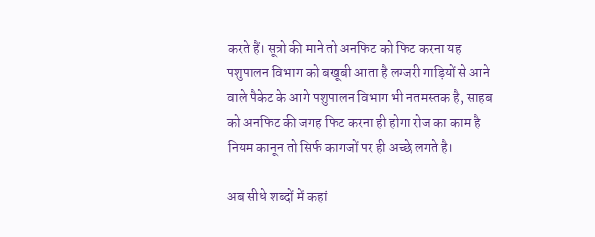करते हैं। सूत्रो की माने तो अनफिट को फिट करना यह पशुपालन विभाग को बखूबी आता है लग्जरी गाड़ियों से आने वाले पैकेट के आगे पशुपालन विभाग भी नतमस्तक है, साहब को अनफिट की जगह फिट करना ही होगा रोज का काम है नियम कानून तो सिर्फ कागजों पर ही अच्छे लगते है।

अब सीधे शब्दों में कहां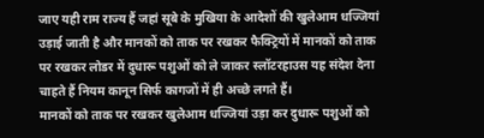जाए यही राम राज्य हैं जहां सूबे के मुखिया के आदेशों की खुलेआम धज्जियां उड़ाई जाती है और मानकों को ताक पर रखकर फैक्ट्रियों में मानकों को ताक पर रखकर लोडर में दुधारू पशुओं को ले जाकर स्लॉटरहाउस यह संदेश देना चाहते हैं नियम कानून सिर्फ कागजों में ही अच्छे लगते हैं।
मानकों को ताक पर रखकर खुलेआम धज्जियां उड़ा कर दुधारू पशुओं को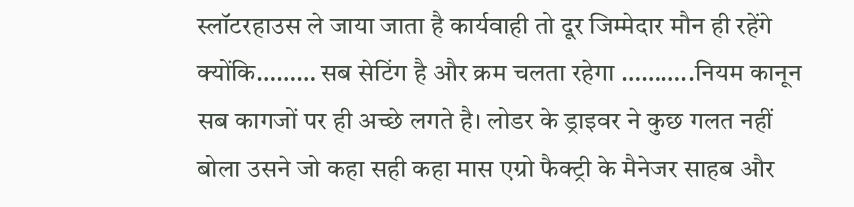स्लॉटरहाउस ले जाया जाता है कार्यवाही तो दूर जिम्मेदार मौन ही रहेंगे क्योंकि……… सब सेटिंग है और क्रम चलता रहेगा ………..नियम कानून सब कागजों पर ही अच्छे लगते है। लोडर के ड्राइवर ने कुछ गलत नहीं बोला उसने जो कहा सही कहा मास एग्रो फैक्ट्री के मैनेजर साहब और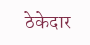ठेकेदार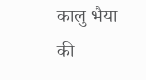कालु भैया की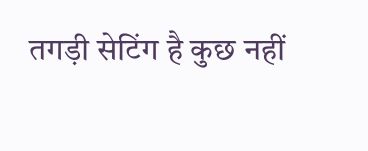तगड़ी सेटिंग है कुछ नहीं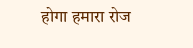होगा हमारा रोज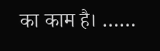का काम है। ……